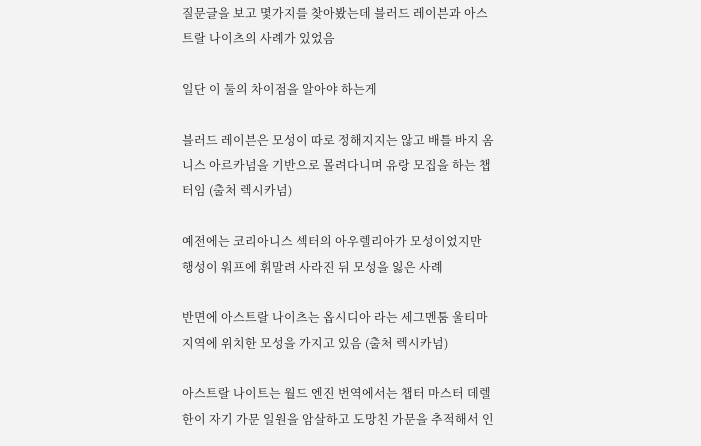질문글을 보고 몇가지를 찾아봤는데 블러드 레이븐과 아스트랄 나이츠의 사례가 있었음

일단 이 둘의 차이점을 알아야 하는게

블러드 레이븐은 모성이 따로 정해지지는 않고 배틀 바지 옴니스 아르카넘을 기반으로 몰려다니며 유랑 모집을 하는 챕터임 (출처 렉시카넘)

예전에는 코리아니스 섹터의 아우렐리아가 모성이었지만 행성이 워프에 휘말려 사라진 뒤 모성을 잃은 사례

반면에 아스트랄 나이츠는 옵시디아 라는 세그멘툼 울티마 지역에 위치한 모성을 가지고 있음 (출처 렉시카넘)

아스트랄 나이트는 월드 엔진 번역에서는 챕터 마스터 데렐한이 자기 가문 일원을 암살하고 도망친 가문을 추적해서 인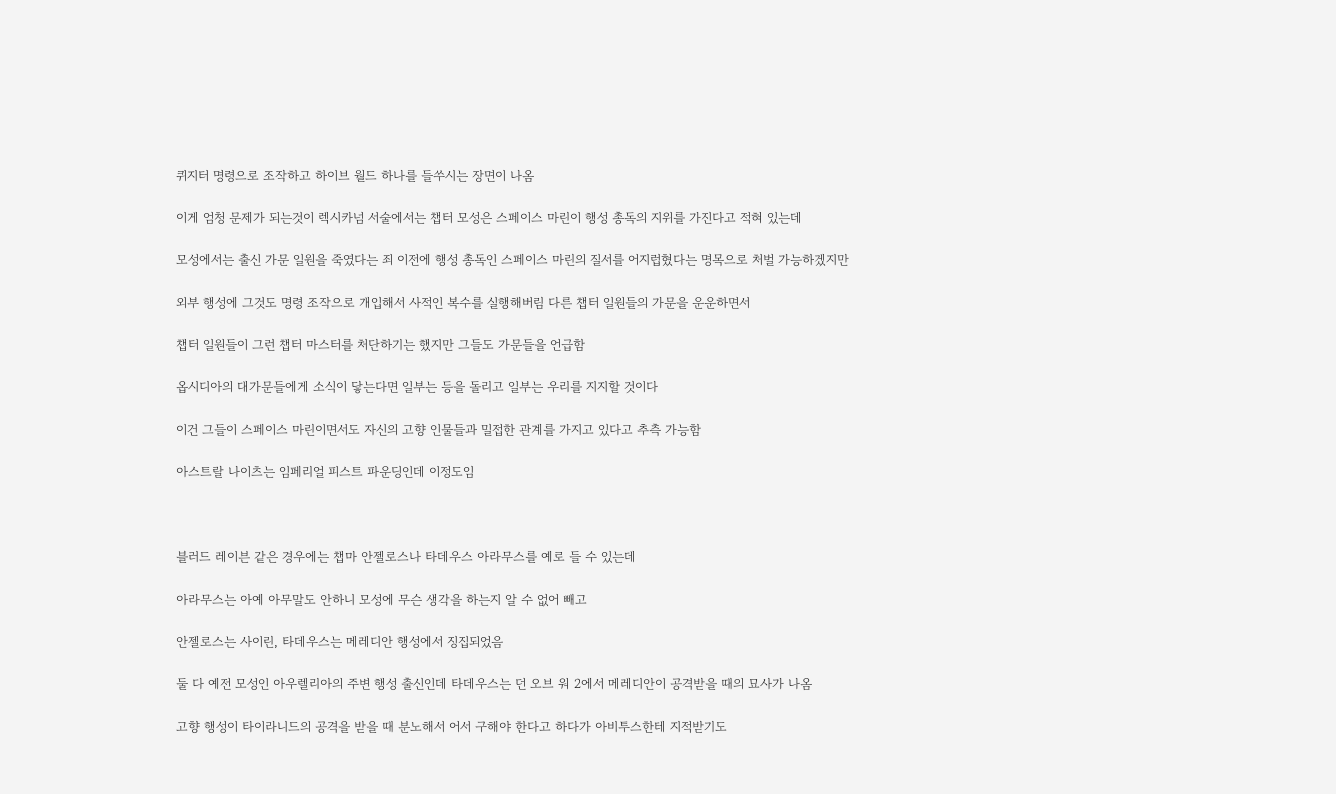퀴지터 명령으로 조작하고 하이브 월드 하나를 들쑤시는 장면이 나옴

이게 엄청 문제가 되는것이 렉시카넘 서술에서는 챕터 모성은 스페이스 마린이 행성 총독의 지위를 가진다고 적혀 있는데

모성에서는 출신 가문 일원을 죽였다는 죄 이전에 행성 총독인 스페이스 마린의 질서를 어지럽혔다는 명목으로 처벌 가능하겠지만

외부 행성에 그것도 명령 조작으로 개입해서 사적인 복수를 실행해버림 다른 챕터 일원들의 가문을 운운하면서

챕터 일원들이 그런 챕터 마스터를 처단하기는 했지만 그들도 가문들을 언급함

옵시디아의 대가문들에게 소식이 닿는다면 일부는 등을 돌리고 일부는 우리를 지지할 것이다

이건 그들이 스페이스 마린이면서도 자신의 고향 인물들과 밀접한 관계를 가지고 있다고 추측 가능함

아스트랄 나이츠는 임페리얼 피스트 파운딩인데 이정도임



블러드 레이븐 같은 경우에는 챕마 안젤로스나 타데우스 아라무스를 예로 들 수 있는데

아라무스는 아예 아무말도 안하니 모성에 무슨 생각을 하는지 알 수 없어 빼고

안젤로스는 사이린, 타데우스는 메레디안 행성에서 징집되었음

둘 다 예전 모성인 아우렐리아의 주변 행성 출신인데 타데우스는 던 오브 워 2에서 메레디안이 공격받을 때의 묘사가 나옴

고향 행성이 타이라니드의 공격을 받을 때 분노해서 어서 구해야 한다고 하다가 아비투스한테 지적받기도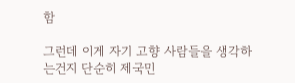함

그런데 이게 자기 고향 사람들을 생각하는건지 단순히 제국민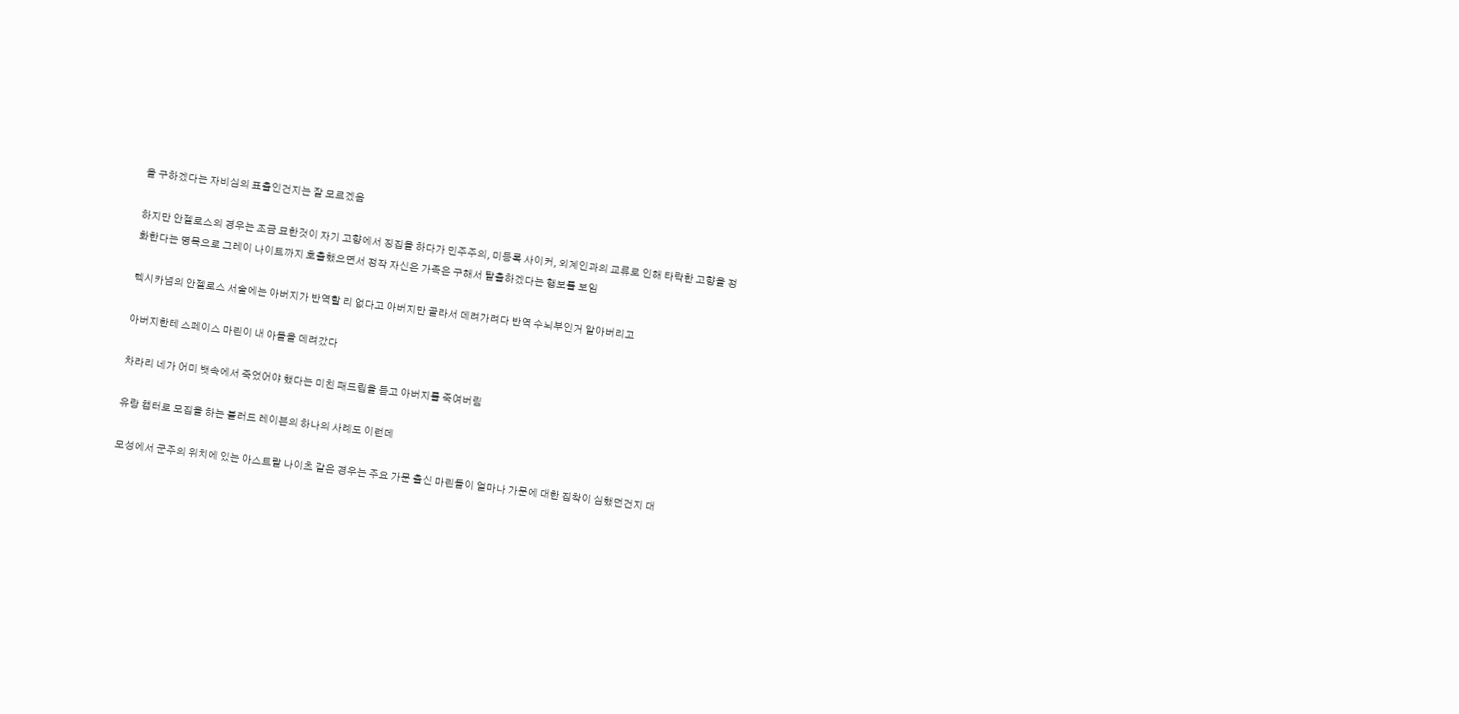을 구하겠다는 자비심의 표출인건지는 잘 모르겠음

하지만 안젤로스의 경우는 조금 묘한것이 자기 고향에서 징집을 하다가 민주주의, 미등록 사이커, 외계인과의 교류로 인해 타락한 고향을 정화한다는 명목으로 그레이 나이트까지 호출했으면서 정작 자신은 가족은 구해서 탈출하겠다는 행보를 보임

렉시카넘의 안젤로스 서술에는 아버지가 반역할 리 없다고 아버지만 골라서 데려가려다 반역 수뇌부인거 알아버리고

아버지한테 스페이스 마린이 내 아들을 데려갔다

차라리 네가 어미 뱃속에서 죽었어야 했다는 미친 패드립을 듣고 아버지를 죽여버림

유랑 챕터로 모집을 하는 블러드 레이븐의 하나의 사례도 이런데

모성에서 군주의 위치에 있는 아스트랄 나이츠 같은 경우는 주요 가문 출신 마린들이 얼마나 가문에 대한 집착이 심했던건지 대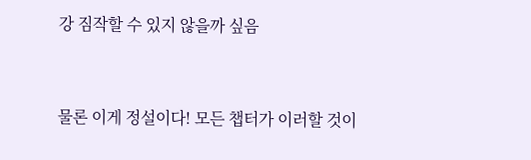강 짐작할 수 있지 않을까 싶음


물론 이게 정설이다! 모든 챕터가 이러할 것이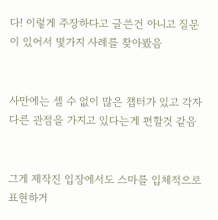다! 이렇게 주장하다고 글쓴건 아니고 질문이 있어서 몇가지 사례를 찾아봤음


사만에는 셀 수 없이 많은 챕터가 있고 각자 다른 관점을 가지고 있다는게 편할것 같음


그게 제작진 입장에서도 스마를 입체적으로 표현하거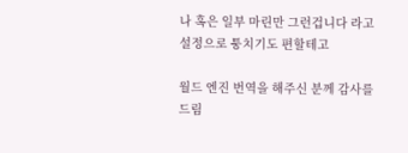나 혹은 일부 마린만 그런겁니다 라고 설정으로 퉁치기도 편할테고

월드 엔진 번역을 해주신 분께 감사를 드림